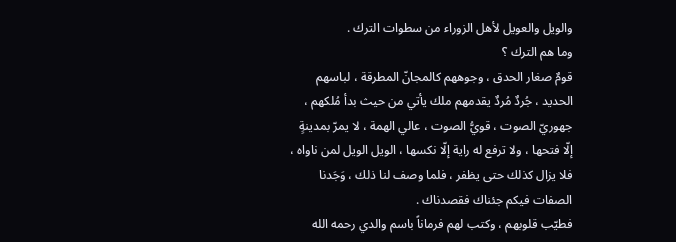والويل والعويل لأهل الزوراء من سطوات الترك .
وما هم الترك ؟
قومٌ صغار الحدق ، وجوههم كالمجانّ المطرقة ، لباسهم الحديد ، جُردٌ مُردٌ يقدمهم ملك يأتي من حيث بدأ مُلكهم ، جهوريّ الصوت ، قويُّ الصوت ، عالي الهمة ، لا يمرّ بمدينةٍ إلّا فتحها ، ولا ترفع له راية إلّا نكسها ، الويل الويل لمن ناواه ، فلا يزال كذلك حتى يظفر ، فلما وصف لنا ذلك ، وَجَدنا الصفات فيكم جئناك فقصدناك .
فطيّب قلوبهم ، وكتب لهم فرماناً باسم والدي رحمه الله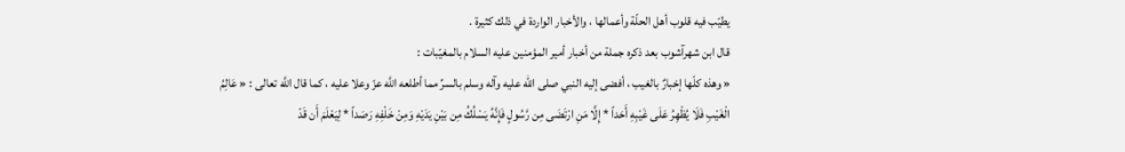يطيّب فيه قلوب أهل الحلّة وأعمالها ، والأخبار الواردة في ذلك كثيرة .
قال ابن شهرآشوب بعد ذكره جملة من أخبار أمير المؤمنين عليه السلام بالمغيّبات :
« وهذه كلّها إخبارٌ بالغيب ، أفضى إليه النبي صلى الله عليه وآله وسلم بالسرِّ مما أطلعه اللَّه عزّ وعلا عليه ، كما قال اللَّه تعالى : « عَالِمُ الْغَيْبِ فَلَا يُظْهِرُ عَلَى غَيْبِهِ أَحَداً * إِلَّا مَنِ ارْتَضَى مِن رَّسُولٍ فَإِنَّهُ يَسْلُكُ مِن بَيْنِ يَدَيْهِ وَمِنْ خَلْفِهِ رَصَداً * لِيَعْلَمَ أَن قَدْ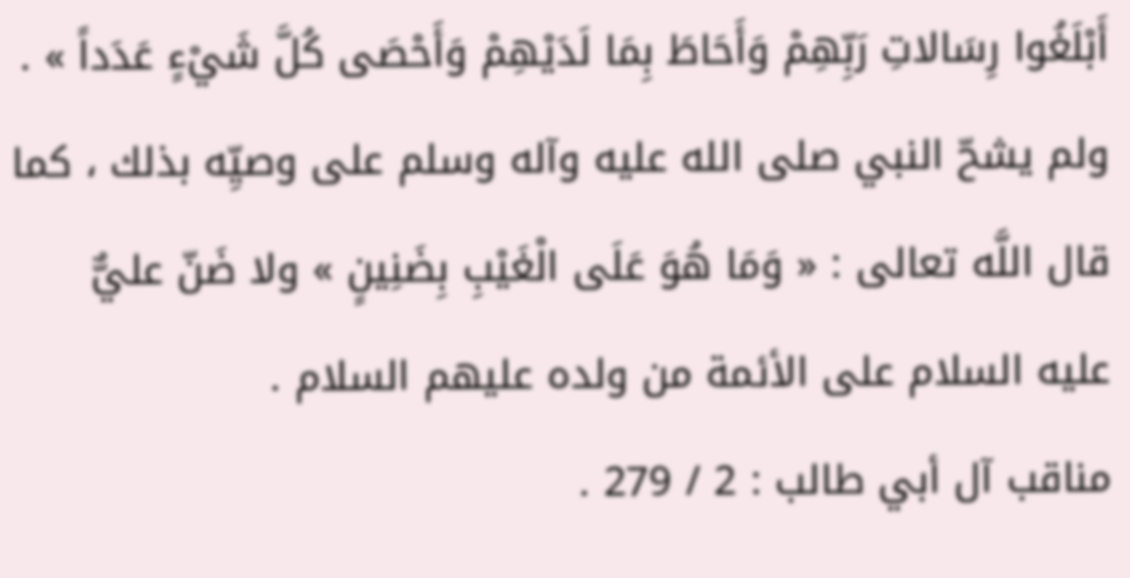أَبْلَغُوا رِسَالاتِ رَبِّهِمْ وَأَحَاطَ بِمَا لَدَيْهِمْ وَأَحْصَى كُلَّ شَيْءٍ عَدَداً » .
ولم يشحّ النبي صلى الله عليه وآله وسلم على وصيِّه بذلك ، كما قال اللَّه تعالى : « وَمَا هُوَ عَلَى الْغَيْبِ بِضَنِينٍ » ولا ضَنّ عليٌّ عليه السلام على الأئمة من ولده عليهم السلام .
مناقب آل أبي طالب : 2 / 279 .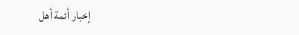إخبار أئمة أهل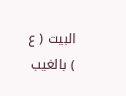البيت ( ع ) بالغيب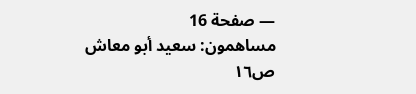— صفحة 16
مساهمون: سعيد أبو معاش
ص١٦